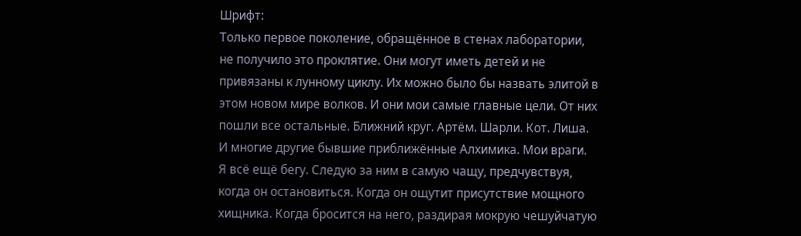Шрифт:
Только первое поколение, обращённое в стенах лаборатории, не получило это проклятие. Они могут иметь детей и не привязаны к лунному циклу. Их можно было бы назвать элитой в этом новом мире волков. И они мои самые главные цели. От них пошли все остальные. Ближний круг. Артём. Шарли. Кот. Лиша. И многие другие бывшие приближённые Алхимика. Мои враги.
Я всё ещё бегу. Следую за ним в самую чащу, предчувствуя, когда он остановиться. Когда он ощутит присутствие мощного хищника. Когда бросится на него, раздирая мокрую чешуйчатую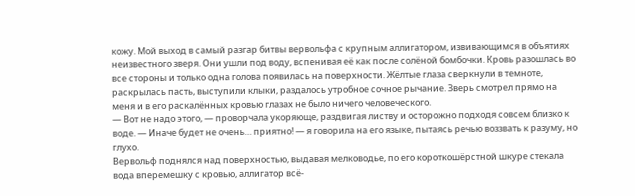кожу. Мой выход в самый разгар битвы вервольфа с крупным аллигатором, извивающимся в объятиях неизвестного зверя. Они ушли под воду, вспенивая её как после солёной бомбочки. Кровь разошлась во все стороны и только одна голова появилась на поверхности. Жёлтые глаза сверкнули в темноте, раскрылась пасть, выступили клыки, раздалось утробное сочное рычание. Зверь смотрел прямо на меня и в его раскалённых кровью глазах не было ничего человеческого.
— Вот не надо этого, — проворчала укоряюще, раздвигая листву и осторожно подходя совсем близко к воде. — Иначе будет не очень… приятно! — я говорила на его языке, пытаясь речью воззвать к разуму, но глухо.
Вервольф поднялся над поверхностью, выдавая мелководье, по его короткошёрстной шкуре стекала вода вперемешку с кровью, аллигатор всё-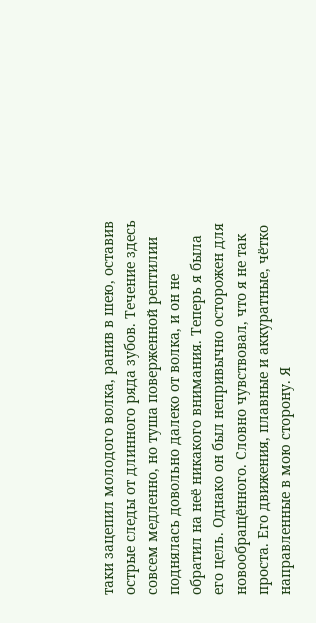таки зацепил молодого волка, ранив в шею, оставив острые следы от длинного ряда зубов. Течение здесь совсем медленно, но туша поверженной рептилии поднялась довольно далеко от волка, и он не обратил на неё никакого внимания. Теперь я была его цель. Однако он был непривычно осторожен для новообращённого. Словно чувствовал, что я не так проста. Его движения, плавные и аккуратные, чётко направленные в мою сторону. Я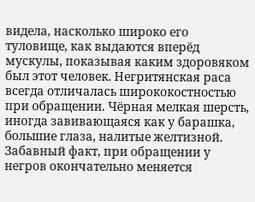видела, насколько широко его туловище, как выдаются вперёд мускулы, показывая каким здоровяком был этот человек. Негритянская раса всегда отличалась ширококостностью при обращении. Чёрная мелкая шерсть, иногда завивающаяся как у барашка, большие глаза, налитые желтизной. Забавный факт, при обращении у негров окончательно меняется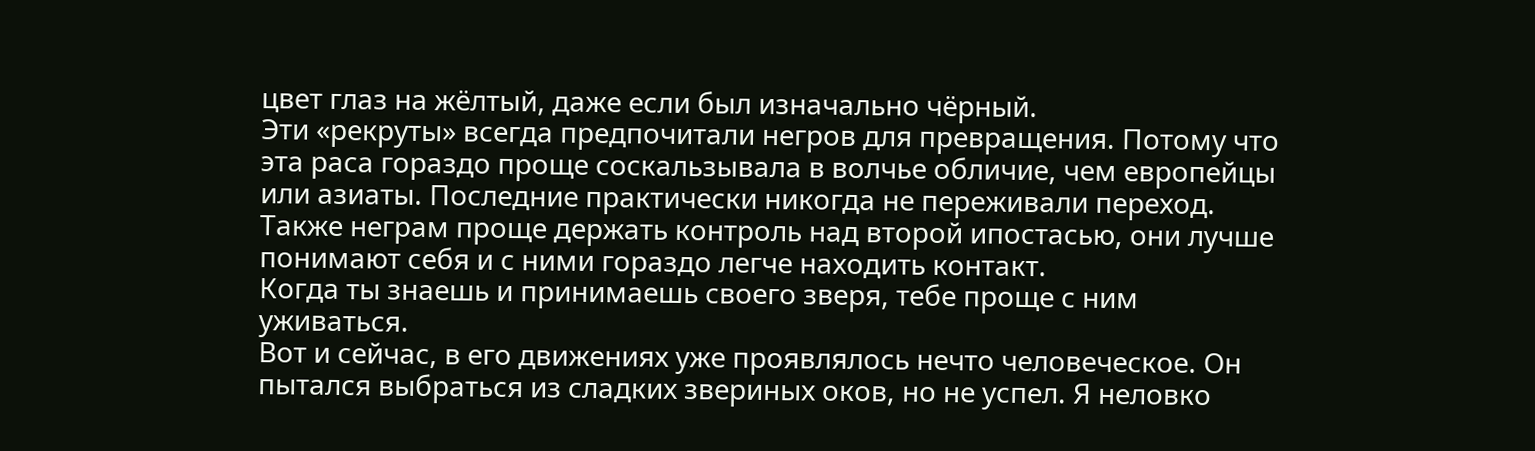цвет глаз на жёлтый, даже если был изначально чёрный.
Эти «рекруты» всегда предпочитали негров для превращения. Потому что эта раса гораздо проще соскальзывала в волчье обличие, чем европейцы или азиаты. Последние практически никогда не переживали переход. Также неграм проще держать контроль над второй ипостасью, они лучше понимают себя и с ними гораздо легче находить контакт.
Когда ты знаешь и принимаешь своего зверя, тебе проще с ним уживаться.
Вот и сейчас, в его движениях уже проявлялось нечто человеческое. Он пытался выбраться из сладких звериных оков, но не успел. Я неловко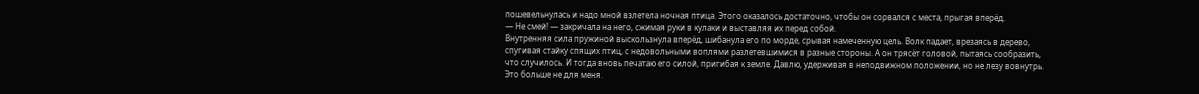пошевельнулась и надо мной взлетела ночная птица. Этого оказалось достаточно, чтобы он сорвался с места, прыгая вперёд.
— Не смей! — закричала на него, сжимая руки в кулаки и выставляя их перед собой.
Внутренняя сила пружиной выскользнула вперёд, шибанула его по морде, срывая намеченную цель. Волк падает, врезаясь в дерево, спугивая стайку спящих птиц, с недовольными воплями разлетевшимися в разные стороны. А он трясёт головой, пытаясь сообразить, что случилось. И тогда вновь печатаю его силой, пригибая к земле. Давлю, удерживая в неподвижном положении, но не лезу вовнутрь. Это больше не для меня.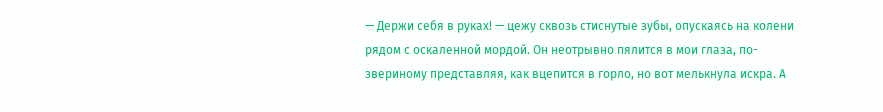— Держи себя в руках! — цежу сквозь стиснутые зубы, опускаясь на колени рядом с оскаленной мордой. Он неотрывно пялится в мои глаза, по-звериному представляя, как вцепится в горло, но вот мелькнула искра. А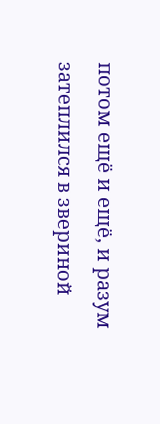потом ещё и ещё, и разум затеплился в звериной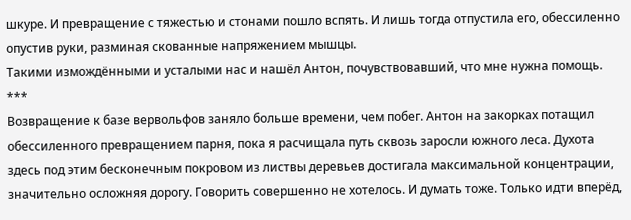шкуре. И превращение с тяжестью и стонами пошло вспять. И лишь тогда отпустила его, обессиленно опустив руки, разминая скованные напряжением мышцы.
Такими измождёнными и усталыми нас и нашёл Антон, почувствовавший, что мне нужна помощь.
***
Возвращение к базе вервольфов заняло больше времени, чем побег. Антон на закорках потащил обессиленного превращением парня, пока я расчищала путь сквозь заросли южного леса. Духота здесь под этим бесконечным покровом из листвы деревьев достигала максимальной концентрации, значительно осложняя дорогу. Говорить совершенно не хотелось. И думать тоже. Только идти вперёд,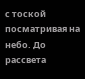с тоской посматривая на небо. До рассвета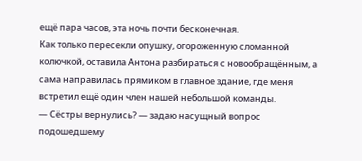ещё пара часов, эта ночь почти бесконечная.
Как только пересекли опушку, огороженную сломанной колючкой, оставила Антона разбираться с новообращённым, а сама направилась прямиком в главное здание, где меня встретил ещё один член нашей небольшой команды.
— Сёстры вернулись? — задаю насущный вопрос подошедшему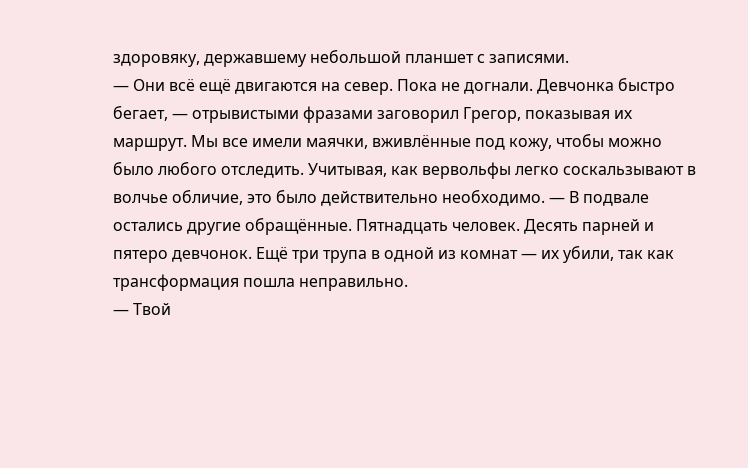здоровяку, державшему небольшой планшет с записями.
— Они всё ещё двигаются на север. Пока не догнали. Девчонка быстро бегает, — отрывистыми фразами заговорил Грегор, показывая их маршрут. Мы все имели маячки, вживлённые под кожу, чтобы можно было любого отследить. Учитывая, как вервольфы легко соскальзывают в волчье обличие, это было действительно необходимо. — В подвале остались другие обращённые. Пятнадцать человек. Десять парней и пятеро девчонок. Ещё три трупа в одной из комнат — их убили, так как трансформация пошла неправильно.
— Твой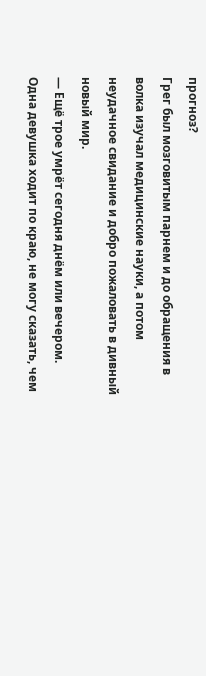прогноз?
Грег был мозговитым парнем и до обращения в волка изучал медицинские науки, а потом неудачное свидание и добро пожаловать в дивный новый мир.
— Ещё трое умрёт сегодня днём или вечером. Одна девушка ходит по краю, не могу сказать, чем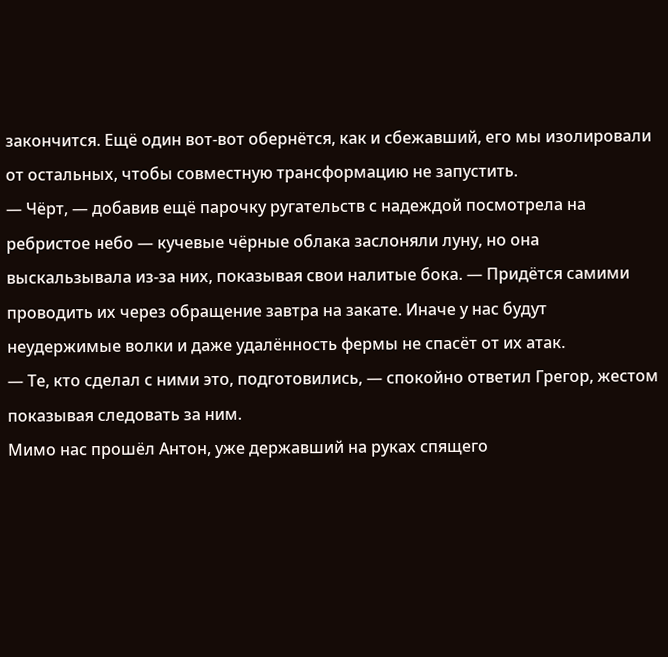закончится. Ещё один вот-вот обернётся, как и сбежавший, его мы изолировали от остальных, чтобы совместную трансформацию не запустить.
— Чёрт, — добавив ещё парочку ругательств с надеждой посмотрела на ребристое небо — кучевые чёрные облака заслоняли луну, но она выскальзывала из-за них, показывая свои налитые бока. — Придётся самими проводить их через обращение завтра на закате. Иначе у нас будут неудержимые волки и даже удалённость фермы не спасёт от их атак.
— Те, кто сделал с ними это, подготовились, — спокойно ответил Грегор, жестом показывая следовать за ним.
Мимо нас прошёл Антон, уже державший на руках спящего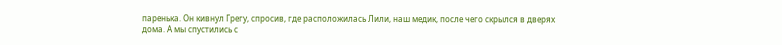паренька. Он кивнул Грегу, спросив, где расположилась Лили, наш медик, после чего скрылся в дверях дома. А мы спустились с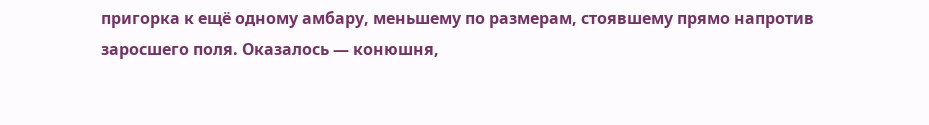пригорка к ещё одному амбару, меньшему по размерам, стоявшему прямо напротив заросшего поля. Оказалось — конюшня,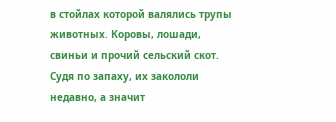в стойлах которой валялись трупы животных. Коровы, лошади, свиньи и прочий сельский скот. Судя по запаху, их закололи недавно, а значит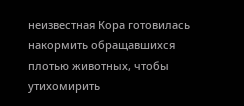неизвестная Кора готовилась накормить обращавшихся плотью животных, чтобы утихомирить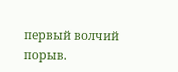первый волчий порыв.